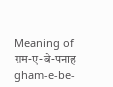Meaning of
ग़म-ए-बे-पनाह
gham-e-be-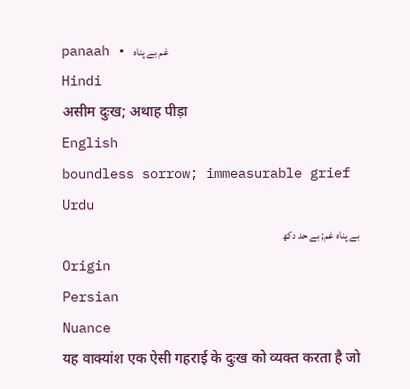panaah • غم بے پناہ
Hindi
असीम दुःख; अथाह पीड़ा
English
boundless sorrow; immeasurable grief
Urdu
بے پناہ غم; بے حد دکھ
Origin
Persian
Nuance
यह वाक्यांश एक ऐसी गहराई के दुःख को व्यक्त करता है जो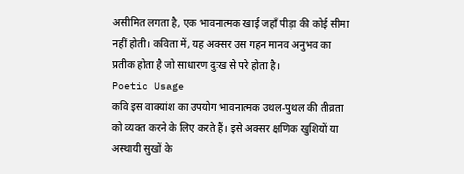असीमित लगता है, एक भावनात्मक खाई जहाँ पीड़ा की कोई सीमा नहीं होती। कविता में, यह अक्सर उस गहन मानव अनुभव का प्रतीक होता है जो साधारण दुःख से परे होता है।
Poetic Usage
कवि इस वाक्यांश का उपयोग भावनात्मक उथल-पुथल की तीव्रता को व्यक्त करने के लिए करते हैं। इसे अक्सर क्षणिक खुशियों या अस्थायी सुखों के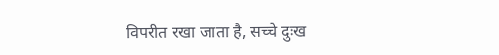विपरीत रखा जाता है, सच्चे दुःख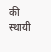की स्थायी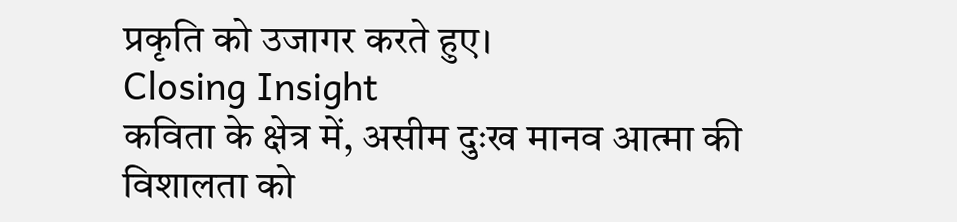प्रकृति को उजागर करते हुए।
Closing Insight
कविता के क्षेत्र में, असीम दुःख मानव आत्मा की विशालता को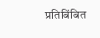प्रतिबिंबित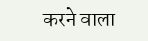करने वाला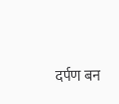दर्पण बन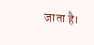जाता है।